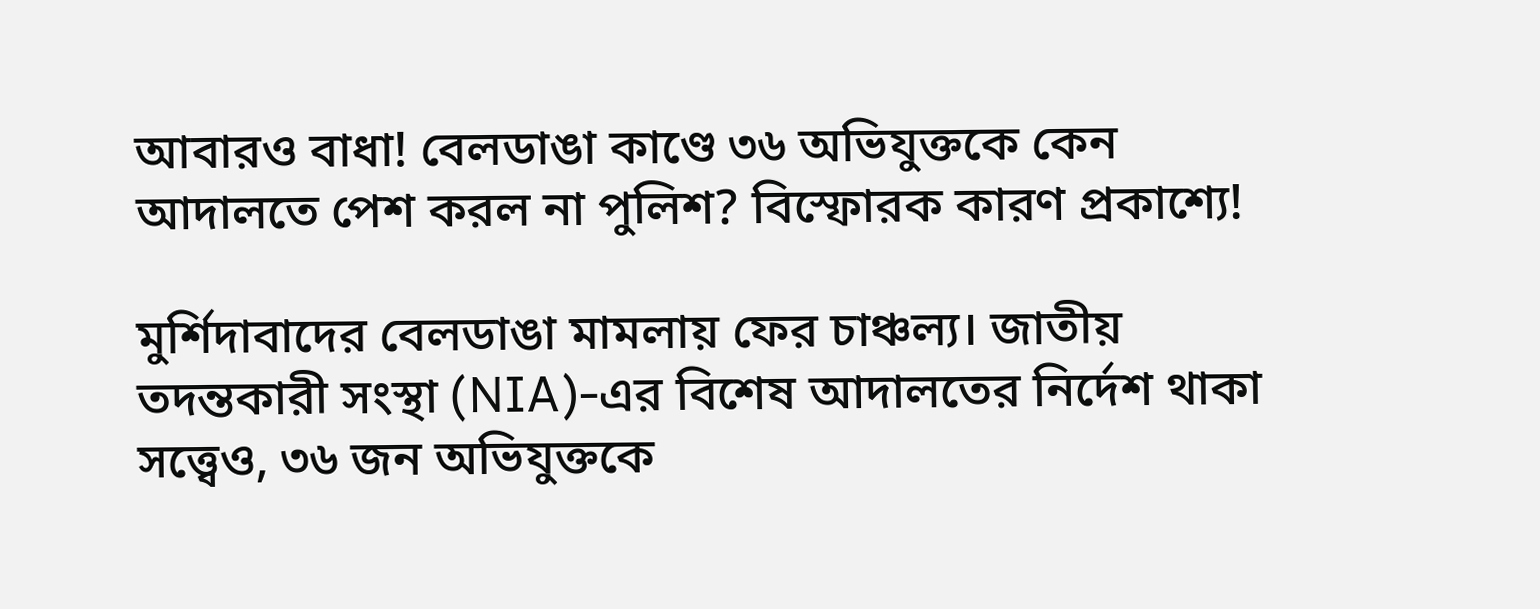আবারও বাধা! বেলডাঙা কাণ্ডে ৩৬ অভিযুক্তকে কেন আদালতে পেশ করল না পুলিশ? বিস্ফোরক কারণ প্রকাশ্যে!

মুর্শিদাবাদের বেলডাঙা মামলায় ফের চাঞ্চল্য। জাতীয় তদন্তকারী সংস্থা (NIA)-এর বিশেষ আদালতের নির্দেশ থাকা সত্ত্বেও, ৩৬ জন অভিযুক্তকে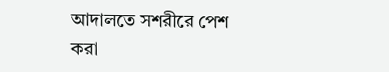আদালতে সশরীরে পেশ করা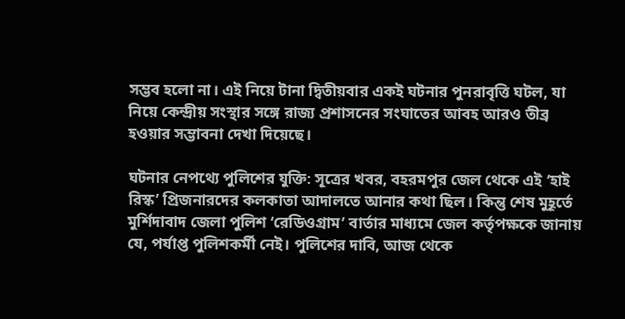সম্ভব হলো না। এই নিয়ে টানা দ্বিতীয়বার একই ঘটনার পুনরাবৃত্তি ঘটল, যা নিয়ে কেন্দ্রীয় সংস্থার সঙ্গে রাজ্য প্রশাসনের সংঘাতের আবহ আরও তীব্র হওয়ার সম্ভাবনা দেখা দিয়েছে।

ঘটনার নেপথ্যে পুলিশের যুক্তি: সূত্রের খবর, বহরমপুর জেল থেকে এই ‘হাই রিস্ক’ প্রিজনারদের কলকাতা আদালতে আনার কথা ছিল। কিন্তু শেষ মুহূর্তে মুর্শিদাবাদ জেলা পুলিশ ‘রেডিওগ্রাম’ বার্তার মাধ্যমে জেল কর্তৃপক্ষকে জানায় যে, পর্যাপ্ত পুলিশকর্মী নেই। পুলিশের দাবি, আজ থেকে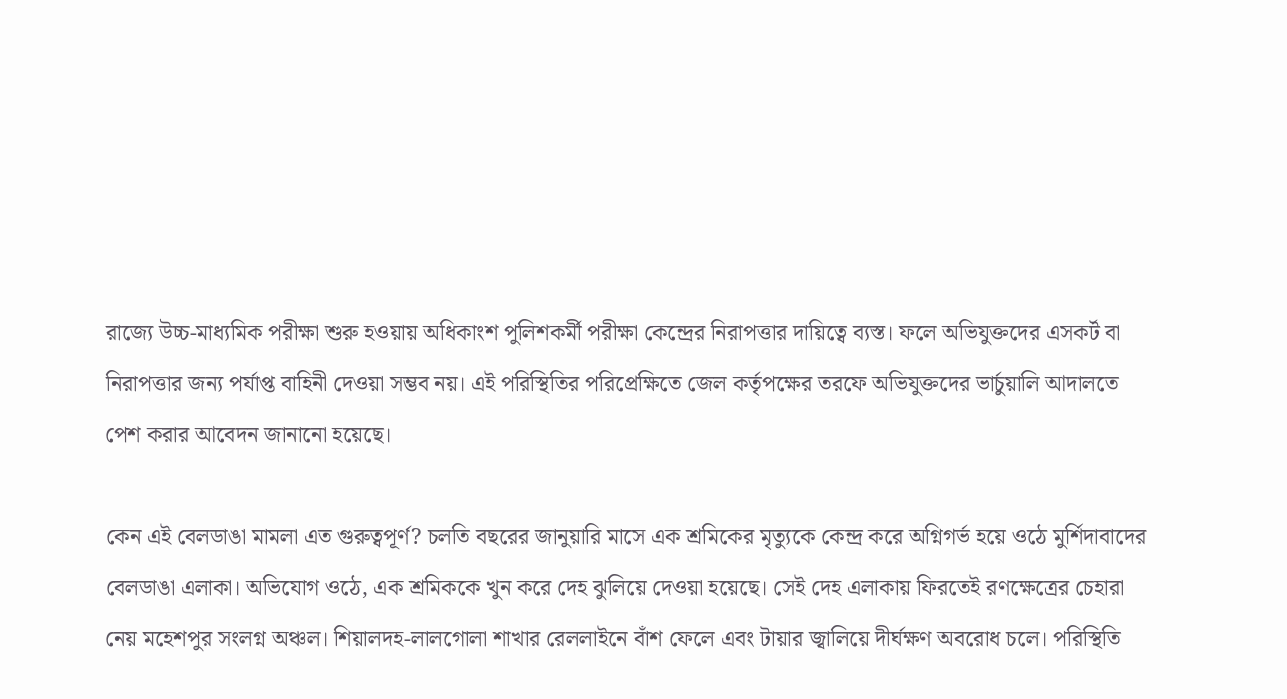রাজ্যে উচ্চ-মাধ্যমিক পরীক্ষা শুরু হওয়ায় অধিকাংশ পুলিশকর্মী পরীক্ষা কেন্দ্রের নিরাপত্তার দায়িত্বে ব্যস্ত। ফলে অভিযুক্তদের এসকর্ট বা নিরাপত্তার জন্য পর্যাপ্ত বাহিনী দেওয়া সম্ভব নয়। এই পরিস্থিতির পরিপ্রেক্ষিতে জেল কর্তৃপক্ষের তরফে অভিযুক্তদের ভার্চুয়ালি আদালতে পেশ করার আবেদন জানানো হয়েছে।

কেন এই বেলডাঙা মামলা এত গুরুত্বপূর্ণ? চলতি বছরের জানুয়ারি মাসে এক শ্রমিকের মৃত্যুকে কেন্দ্র করে অগ্নিগর্ভ হয়ে ওঠে মুর্শিদাবাদের বেলডাঙা এলাকা। অভিযোগ ওঠে, এক শ্রমিককে খুন করে দেহ ঝুলিয়ে দেওয়া হয়েছে। সেই দেহ এলাকায় ফিরতেই রণক্ষেত্রের চেহারা নেয় মহেশপুর সংলগ্ন অঞ্চল। শিয়ালদহ-লালগোলা শাখার রেললাইনে বাঁশ ফেলে এবং টায়ার জ্বালিয়ে দীর্ঘক্ষণ অবরোধ চলে। পরিস্থিতি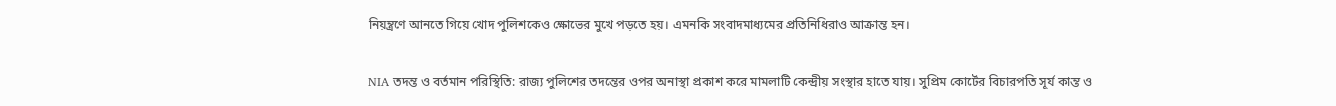নিয়ন্ত্রণে আনতে গিয়ে খোদ পুলিশকেও ক্ষোভের মুখে পড়তে হয়। এমনকি সংবাদমাধ্যমের প্রতিনিধিরাও আক্রান্ত হন।

NIA তদন্ত ও বর্তমান পরিস্থিতি: রাজ্য পুলিশের তদন্তের ওপর অনাস্থা প্রকাশ করে মামলাটি কেন্দ্রীয় সংস্থার হাতে যায়। সুপ্রিম কোর্টের বিচারপতি সূর্য কান্ত ও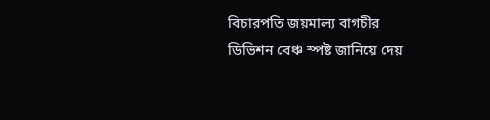বিচারপতি জয়মাল্য বাগচীর ডিভিশন বেঞ্চ স্পষ্ট জানিয়ে দেয়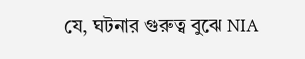যে, ঘটনার গুরুত্ব বুঝে NIA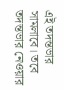এই তদন্তভার সামলাবে। তবে তদন্তভার নেওয়ার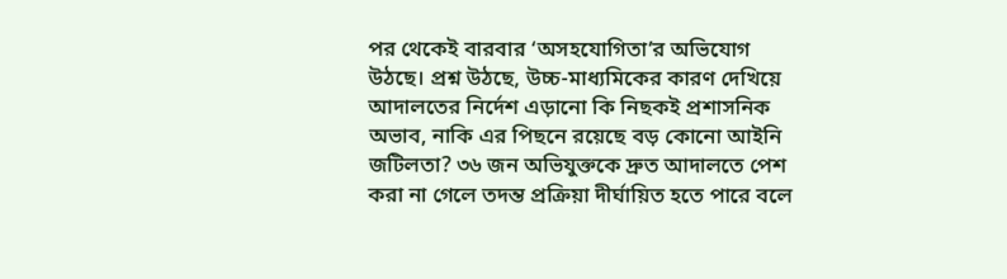পর থেকেই বারবার ‘অসহযোগিতা’র অভিযোগ উঠছে। প্রশ্ন উঠছে, উচ্চ-মাধ্যমিকের কারণ দেখিয়ে আদালতের নির্দেশ এড়ানো কি নিছকই প্রশাসনিক অভাব, নাকি এর পিছনে রয়েছে বড় কোনো আইনি জটিলতা? ৩৬ জন অভিযুক্তকে দ্রুত আদালতে পেশ করা না গেলে তদন্ত প্রক্রিয়া দীর্ঘায়িত হতে পারে বলে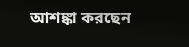আশঙ্কা করছেন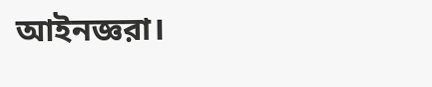আইনজ্ঞরা।